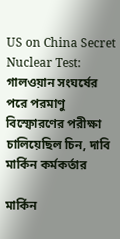US on China Secret Nuclear Test: গালওয়ান সংঘর্ষের পরে পরমাণু বিস্ফোরণের পরীক্ষা চালিয়েছিল চিন, দাবি মার্কিন কর্মকর্তার

মার্কিন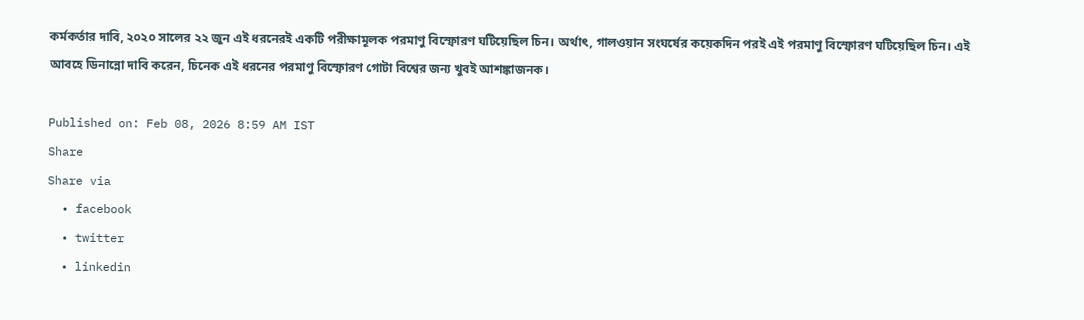কর্মকর্তার দাবি, ২০২০ সালের ২২ জুন এই ধরনেরই একটি পরীক্ষামূলক পরমাণু বিস্ফোরণ ঘটিয়েছিল চিন। অর্থাৎ, গালওয়ান সংঘর্ষের কয়েকদিন পরই এই পরমাণু বিস্ফোরণ ঘটিয়েছিল চিন। এই আবহে ডিনান্নো দাবি করেন, চিনেক এই ধরনের পরমাণু বিস্ফোরণ গোটা বিশ্বের জন্য খুবই আশঙ্কাজনক।

Published on: Feb 08, 2026 8:59 AM IST
Share
Share via
  • facebook
  • twitter
  • linkedin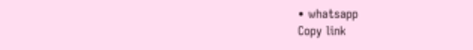• whatsapp
Copy link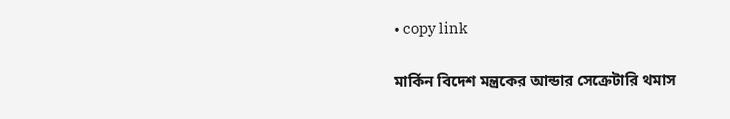• copy link

মার্কিন বিদেশ মন্ত্রকের আন্ডার সেক্রেটারি থমাস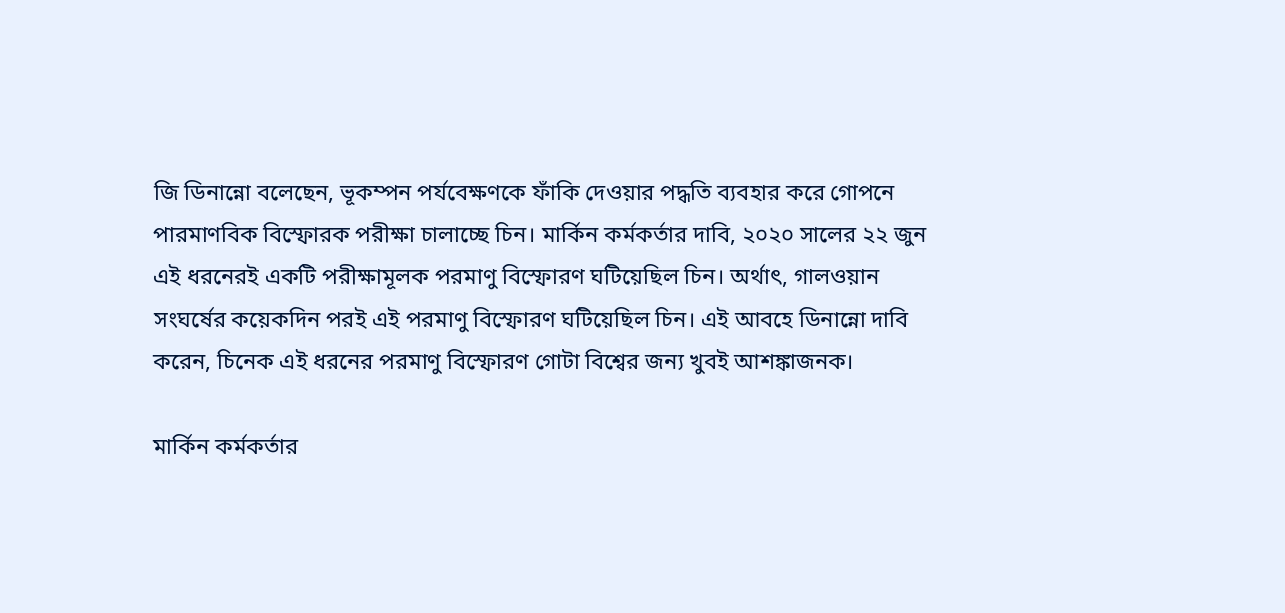জি ডিনান্নো বলেছেন, ভূকম্পন পর্যবেক্ষণকে ফাঁকি দেওয়ার পদ্ধতি ব্যবহার করে গোপনে পারমাণবিক বিস্ফোরক পরীক্ষা চালাচ্ছে চিন। মার্কিন কর্মকর্তার দাবি, ২০২০ সালের ২২ জুন এই ধরনেরই একটি পরীক্ষামূলক পরমাণু বিস্ফোরণ ঘটিয়েছিল চিন। অর্থাৎ, গালওয়ান সংঘর্ষের কয়েকদিন পরই এই পরমাণু বিস্ফোরণ ঘটিয়েছিল চিন। এই আবহে ডিনান্নো দাবি করেন, চিনেক এই ধরনের পরমাণু বিস্ফোরণ গোটা বিশ্বের জন্য খুবই আশঙ্কাজনক।

মার্কিন কর্মকর্তার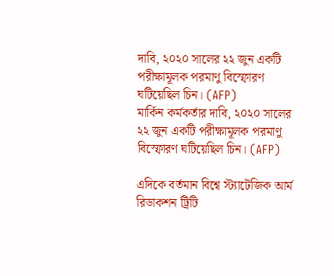দাবি, ২০২০ সালের ২২ জুন একটি পরীক্ষামূলক পরমাণু বিস্ফোরণ ঘটিয়েছিল চিন। (AFP)
মার্কিন কর্মকর্তার দাবি, ২০২০ সালের ২২ জুন একটি পরীক্ষামূলক পরমাণু বিস্ফোরণ ঘটিয়েছিল চিন। (AFP)

এদিকে বর্তমান বিশ্বে স্ট্যাটেজিক আর্ম রিডাকশন ট্রিটি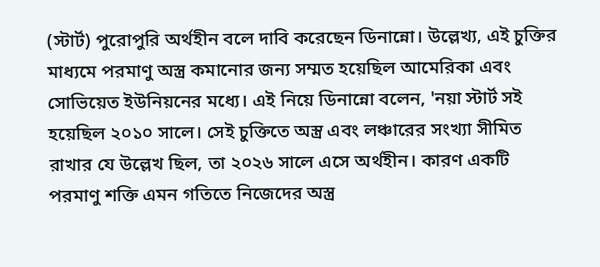(স্টার্ট) পুরোপুরি অর্থহীন বলে দাবি করেছেন ডিনান্নো। উল্লেখ্য, এই চুক্তির মাধ্যমে পরমাণু অস্ত্র কমানোর জন্য সম্মত হয়েছিল আমেরিকা এবং সোভিয়েত ইউনিয়নের মধ্যে। এই নিয়ে ডিনান্নো বলেন, 'নয়া স্টার্ট সই হয়েছিল ২০১০ সালে। সেই চুক্তিতে অস্ত্র এবং লঞ্চারের সংখ্যা সীমিত রাখার যে উল্লেখ ছিল, তা ২০২৬ সালে এসে অর্থহীন। কারণ একটি পরমাণু শক্তি এমন গতিতে নিজেদের অস্ত্র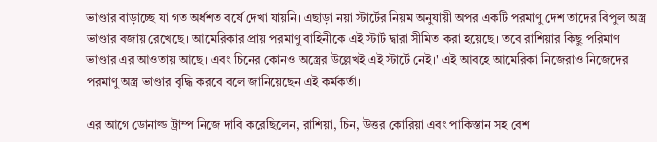ভাণ্ডার বাড়াচ্ছে যা গত অর্ধশত বর্ষে দেখা যায়নি। এছাড়া নয়া স্টার্টের নিয়ম অনুযায়ী অপর একটি পরমাণু দেশ তাদের বিপুল অস্ত্র ভাণ্ডার বজায় রেখেছে। আমেরিকার প্রায় পরমাণু বাহিনীকে এই স্টার্ট দ্বারা সীমিত করা হয়েছে। তবে রাশিয়ার কিছু পরিমাণ ভাণ্ডার এর আওতায় আছে। এবং চিনের কোনও অস্ত্রের উল্লেখই এই স্টার্টে নেই।' এই আবহে আমেরিকা নিজেরাও নিজেদের পরমাণু অস্ত্র ভাণ্ডার বৃদ্ধি করবে বলে জানিয়েছেন এই কর্মকর্তা।

এর আগে ডোনাল্ড ট্রাম্প নিজে দাবি করেছিলেন, রাশিয়া, চিন, উত্তর কোরিয়া এবং পাকিস্তান সহ বেশ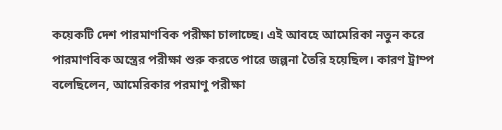কয়েকটি দেশ পারমাণবিক পরীক্ষা চালাচ্ছে। এই আবহে আমেরিকা নতুন করে পারমাণবিক অস্ত্রের পরীক্ষা শুরু করতে পারে জল্পনা তৈরি হয়েছিল। কারণ ট্রাম্প বলেছিলেন, আমেরিকার পরমাণু পরীক্ষা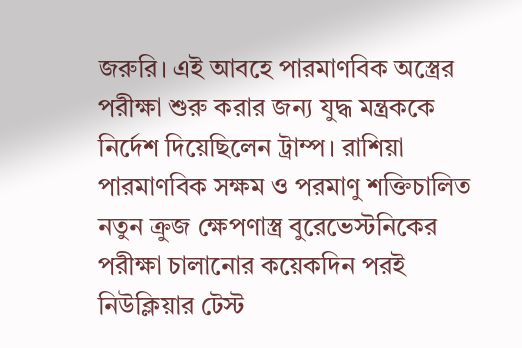জরুরি। এই আবহে পারমাণবিক অস্ত্রের পরীক্ষা শুরু করার জন্য যুদ্ধ মন্ত্রককে নির্দেশ দিয়েছিলেন ট্রাম্প। রাশিয়া পারমাণবিক সক্ষম ও পরমাণু শক্তিচালিত নতুন ক্রুজ ক্ষেপণাস্ত্র বুরেভেস্টনিকের পরীক্ষা চালানোর কয়েকদিন পরই নিউক্লিয়ার টেস্ট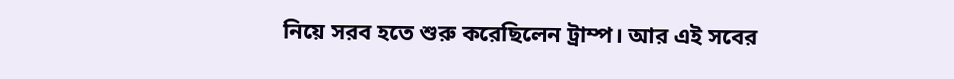নিয়ে সরব হতে শুরু করেছিলেন ট্রাম্প। আর এই সবের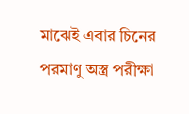মাঝেই এবার চিনের পরমাণু অস্ত্র পরীক্ষা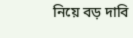নিয়ে বড় দাবি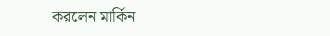করলেন মার্কিন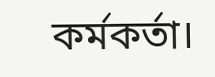কর্মকর্তা।